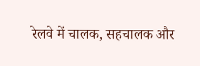रेलवे में चालक, सहचालक और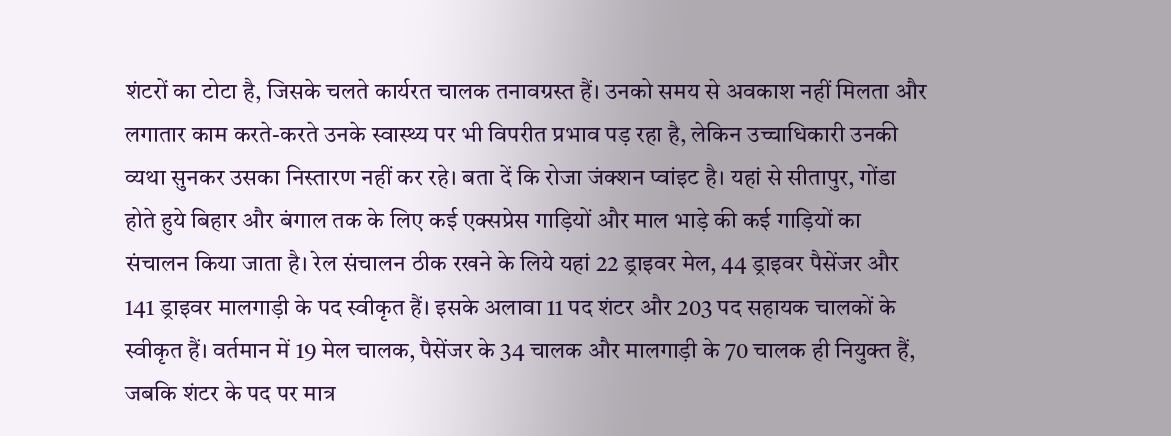शंटरों का टोटा है, जिसके चलते कार्यरत चालक तनावग्रस्त हैं। उनको समय से अवकाश नहीं मिलता और लगातार काम करते-करते उनके स्वास्थ्य पर भी विपरीत प्रभाव पड़ रहा है, लेकिन उच्चाधिकारी उनकी व्यथा सुनकर उसका निस्तारण नहीं कर रहे। बता दें कि रोजा जंक्शन प्वांइट है। यहां से सीतापुर, गोंडा होते हुये बिहार और बंगाल तक के लिए कई एक्सप्रेस गाड़ियों और माल भाड़े की कई गाड़ियों का संचालन किया जाता है। रेल संचालन ठीक रखने के लिये यहां 22 ड्राइवर मेल, 44 ड्राइवर पैसेंजर और 141 ड्राइवर मालगाड़ी के पद स्वीकृत हैं। इसके अलावा 11 पद शंटर और 203 पद सहायक चालकों के स्वीकृत हैं। वर्तमान में 19 मेल चालक, पैसेंजर के 34 चालक और मालगाड़ी के 70 चालक ही नियुक्त हैं, जबकि शंटर के पद पर मात्र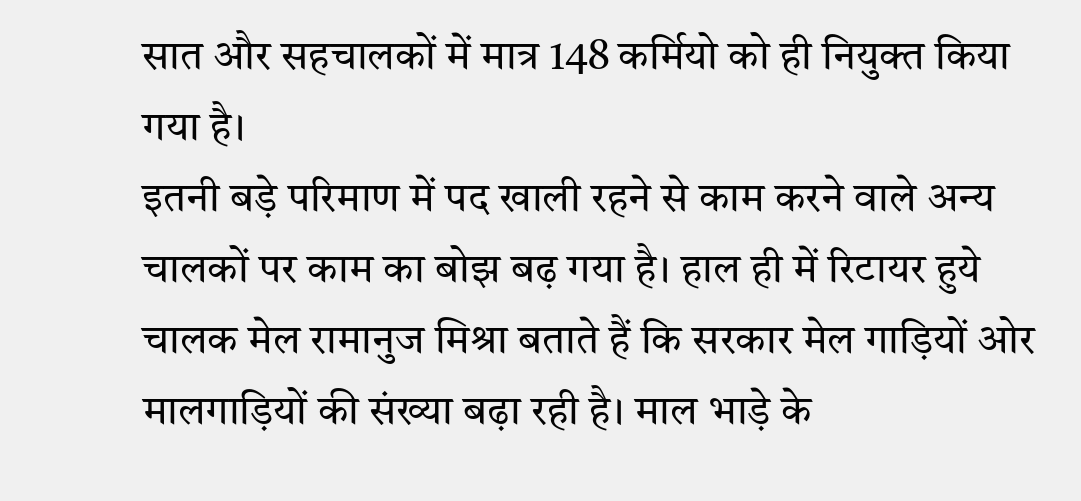सात और सहचालकों में मात्र 148 कर्मियो को ही नियुक्त किया गया है।
इतनी बड़े परिमाण में पद खाली रहने से काम करने वाले अन्य चालकों पर काम का बोझ बढ़ गया है। हाल ही में रिटायर हुये चालक मेल रामानुज मिश्रा बताते हैं कि सरकार मेल गाड़ियों ओर मालगाड़ियों की संख्या बढ़ा रही है। माल भाड़े के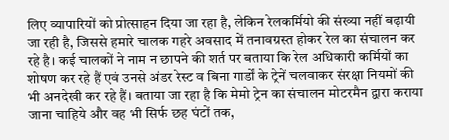लिए व्यापारियों को प्रोत्साहन दिया जा रहा है, लेकिन रेलकर्मियो की संख्या नहीं बढ़ायी जा रही है, जिससे हमारे चालक गहरे अवसाद में तनावग्रस्त होकर रेल का संचालन कर रहे है। कई चालकों ने नाम न छापने की शर्त पर बताया कि रेल अधिकारी कर्मियों का शोषण कर रहे हैं एवं उनसे अंडर रेस्ट व बिना गार्डों के ट्रेनें चलवाकर संरक्षा नियमों की भी अनदेखी कर रहे हैं। बताया जा रहा है कि मेमो ट्रेन का संचालन मोटरमैन द्वारा कराया जाना चाहिये और वह भी सिर्फ छह घंटों तक,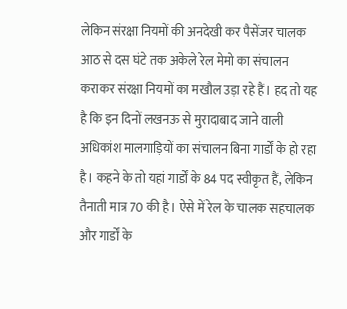लेकिन संरक्षा नियमों की अनदेखी कर पैसेंजर चालक आठ से दस घंटे तक अकेले रेल मेमो का संचालन कराकर संरक्षा नियमों का मखौल उड़ा रहे हैं। हद तो यह है कि इन दिनों लखनऊ से मुरादाबाद जाने वाली अधिकांश मालगाड़ियों का संचालन बिना गार्डों के हो रहा है। कहने के तो यहां गार्डों के 84 पद स्वीकृत हैं, लेकिन तैनाती मात्र 70 की है। ऐसे में रेल के चालक सहचालक और गार्डों के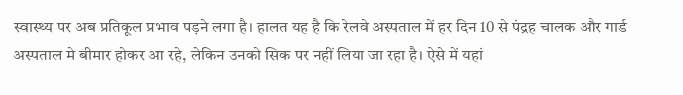स्वास्थ्य पर अब प्रतिकूल प्रभाव पड़ने लगा है। हालत यह है कि रेलवे अस्पताल में हर दिन 10 से पंद्रह चालक और गार्ड अस्पताल मे बीमार होकर आ रहे, लेकिन उनको सिक पर नहीं लिया जा रहा है। ऐसे में यहां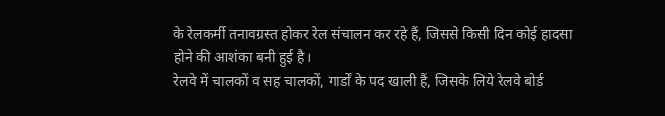के रेलकर्मी तनावग्रस्त होकर रेल संचालन कर रहे हैं, जिससे किसी दिन कोई हादसा होने की आशंका बनी हुई है।
रेलवे में चालकों व सह चालकों, गार्डों के पद खाली हैं, जिसके लिये रेलवे बोर्ड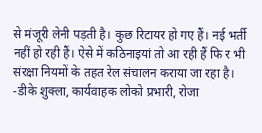से मंजूरी लेनी पड़ती है। कुछ रिटायर हो गए हैं। नई भर्ती नहीं हो रही हैं। ऐसे में कठिनाइयां तो आ रही हैं फि र भी संरक्षा नियमों के तहत रेल संचालन कराया जा रहा है।
-डीके शुक्ला, कार्यवाहक लोको प्रभारी, रोजा